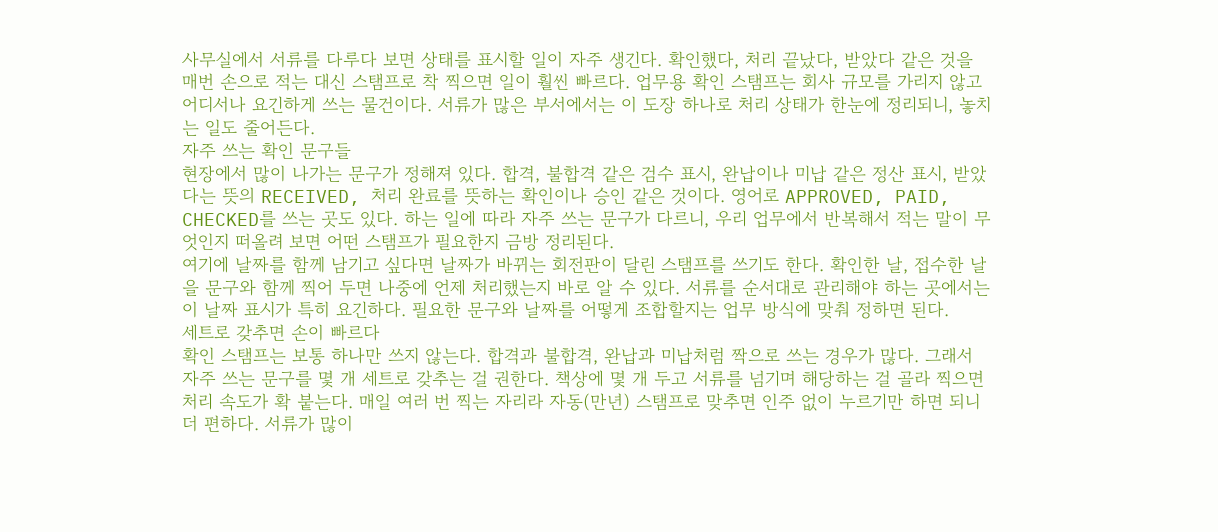사무실에서 서류를 다루다 보면 상태를 표시할 일이 자주 생긴다. 확인했다, 처리 끝났다, 받았다 같은 것을 매번 손으로 적는 대신 스탬프로 착 찍으면 일이 훨씬 빠르다. 업무용 확인 스탬프는 회사 규모를 가리지 않고 어디서나 요긴하게 쓰는 물건이다. 서류가 많은 부서에서는 이 도장 하나로 처리 상태가 한눈에 정리되니, 놓치는 일도 줄어든다.
자주 쓰는 확인 문구들
현장에서 많이 나가는 문구가 정해져 있다. 합격, 불합격 같은 검수 표시, 완납이나 미납 같은 정산 표시, 받았다는 뜻의 RECEIVED, 처리 완료를 뜻하는 확인이나 승인 같은 것이다. 영어로 APPROVED, PAID, CHECKED를 쓰는 곳도 있다. 하는 일에 따라 자주 쓰는 문구가 다르니, 우리 업무에서 반복해서 적는 말이 무엇인지 떠올려 보면 어떤 스탬프가 필요한지 금방 정리된다.
여기에 날짜를 함께 남기고 싶다면 날짜가 바뀌는 회전판이 달린 스탬프를 쓰기도 한다. 확인한 날, 접수한 날을 문구와 함께 찍어 두면 나중에 언제 처리했는지 바로 알 수 있다. 서류를 순서대로 관리해야 하는 곳에서는 이 날짜 표시가 특히 요긴하다. 필요한 문구와 날짜를 어떻게 조합할지는 업무 방식에 맞춰 정하면 된다.
세트로 갖추면 손이 빠르다
확인 스탬프는 보통 하나만 쓰지 않는다. 합격과 불합격, 완납과 미납처럼 짝으로 쓰는 경우가 많다. 그래서 자주 쓰는 문구를 몇 개 세트로 갖추는 걸 권한다. 책상에 몇 개 두고 서류를 넘기며 해당하는 걸 골라 찍으면 처리 속도가 확 붙는다. 매일 여러 번 찍는 자리라 자동(만년) 스탬프로 맞추면 인주 없이 누르기만 하면 되니 더 편하다. 서류가 많이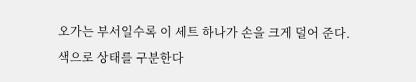오가는 부서일수록 이 세트 하나가 손을 크게 덜어 준다.
색으로 상태를 구분한다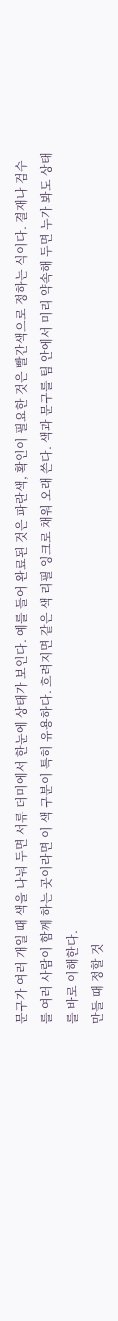문구가 여러 개일 때 색을 나눠 두면 서류 더미에서 한눈에 상태가 보인다. 예를 들어 완료된 것은 파란색, 확인이 필요한 것은 빨간색으로 정하는 식이다. 결재나 검수를 여러 사람이 함께 하는 곳이라면 이 색 구분이 특히 유용하다. 흐려지면 같은 색 리필 잉크로 채워 오래 쓴다. 색과 문구를 팀 안에서 미리 약속해 두면 누가 봐도 상태를 바로 이해한다.
만들 때 정할 것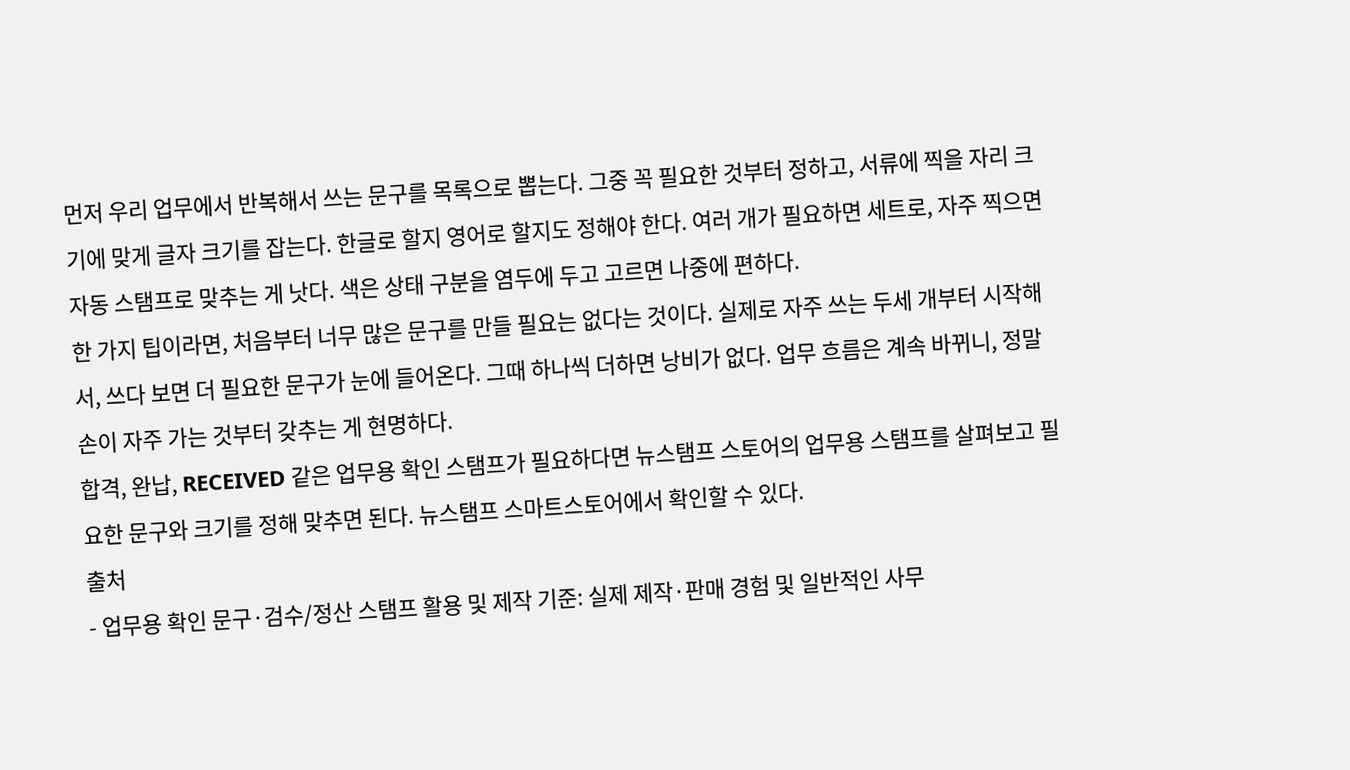먼저 우리 업무에서 반복해서 쓰는 문구를 목록으로 뽑는다. 그중 꼭 필요한 것부터 정하고, 서류에 찍을 자리 크기에 맞게 글자 크기를 잡는다. 한글로 할지 영어로 할지도 정해야 한다. 여러 개가 필요하면 세트로, 자주 찍으면 자동 스탬프로 맞추는 게 낫다. 색은 상태 구분을 염두에 두고 고르면 나중에 편하다.
한 가지 팁이라면, 처음부터 너무 많은 문구를 만들 필요는 없다는 것이다. 실제로 자주 쓰는 두세 개부터 시작해서, 쓰다 보면 더 필요한 문구가 눈에 들어온다. 그때 하나씩 더하면 낭비가 없다. 업무 흐름은 계속 바뀌니, 정말 손이 자주 가는 것부터 갖추는 게 현명하다.
합격, 완납, RECEIVED 같은 업무용 확인 스탬프가 필요하다면 뉴스탬프 스토어의 업무용 스탬프를 살펴보고 필요한 문구와 크기를 정해 맞추면 된다. 뉴스탬프 스마트스토어에서 확인할 수 있다.
출처
- 업무용 확인 문구·검수/정산 스탬프 활용 및 제작 기준: 실제 제작·판매 경험 및 일반적인 사무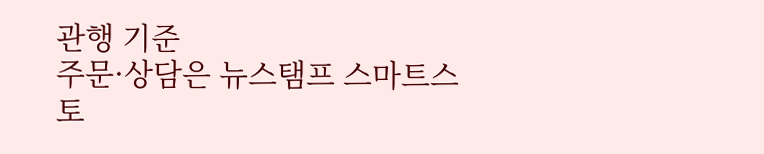관행 기준
주문·상담은 뉴스탬프 스마트스토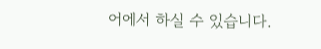어에서 하실 수 있습니다.